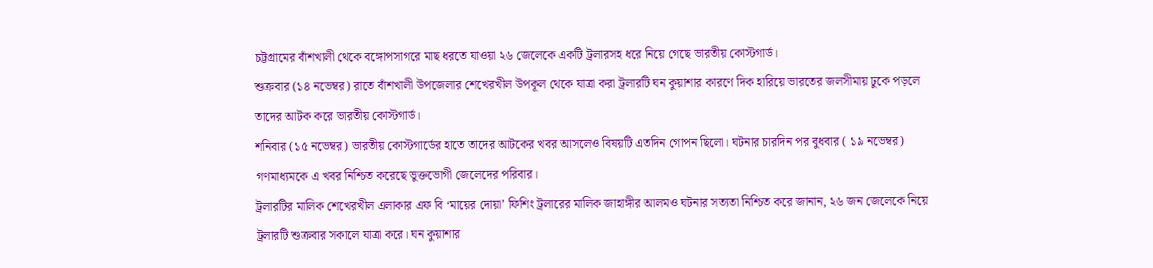চট্টগ্রামের বাঁশখালী থেকে বঙ্গোপসাগরে মাছ ধরতে যাওয়া ২৬ জেলেকে একটি ট্রলারসহ ধরে নিয়ে গেছে ভারতীয় কোস্টগার্ড।
শুক্রবার (১৪ নভেম্বর) রাতে বাঁশখালী উপজেলার শেখেরখীল উপকূল থেকে যাত্রা করা ট্রলারটি ঘন কুয়াশার কারণে দিক হারিয়ে ভারতের জলসীমায় ঢুকে পড়লে তাদের আটক করে ভারতীয় কোস্টগার্ড।
শনিবার (১৫ নভেম্বর) ভারতীয় কোস্টগার্ডের হাতে তাদের আটকের খবর আসলেও বিষয়টি এতদিন গোপন ছিলো। ঘটনার চারদিন পর বুধবার ( ১৯ নভেম্বর) গণমাধ্যমকে এ খবর নিশ্চিত করেছে ভুক্তভোগী জেলেদের পরিবার।
ট্রলারটির মালিক শেখেরখীল এলাকার এফ বি ‘মায়ের দোয়া’ ফিশিং ট্রলারের মালিক জাহাঙ্গীর আলমও ঘটনার সত্যতা নিশ্চিত করে জানান, ২৬ জন জেলেকে নিয়ে ট্রলারটি শুক্রবার সকালে যাত্রা করে। ঘন কুয়াশার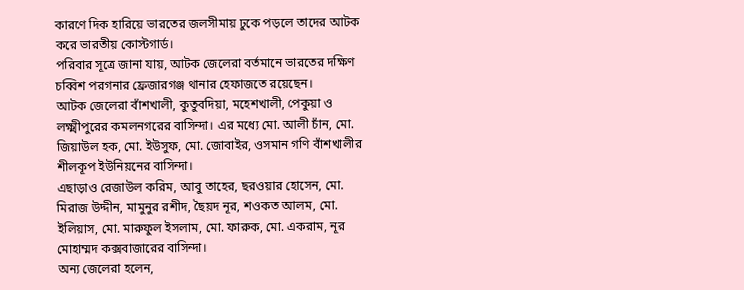কারণে দিক হারিয়ে ভারতের জলসীমায় ঢুকে পড়লে তাদের আটক করে ভারতীয় কোস্টগার্ড।
পরিবার সূত্রে জানা যায়, আটক জেলেরা বর্তমানে ভারতের দক্ষিণ চব্বিশ পরগনার ফ্রেজারগঞ্জ থানার হেফাজতে রয়েছেন।
আটক জেলেরা বাঁশখালী, কুতুবদিয়া, মহেশখালী, পেকুয়া ও লক্ষ্মীপুরের কমলনগরের বাসিন্দা। এর মধ্যে মো. আলী চাঁন, মো. জিয়াউল হক, মো. ইউসুফ, মো. জোবাইর, ওসমান গণি বাঁশখালীর শীলকূপ ইউনিয়নের বাসিন্দা।
এছাড়াও রেজাউল করিম, আবু তাহের, ছরওয়ার হোসেন, মো. মিরাজ উদ্দীন, মামুনুর রশীদ, ছৈয়দ নূর, শওকত আলম, মো. ইলিয়াস, মো. মারুফুল ইসলাম, মো. ফারুক, মো. একরাম, নূর মোহাম্মদ কক্সবাজারের বাসিন্দা।
অন্য জেলেরা হলেন,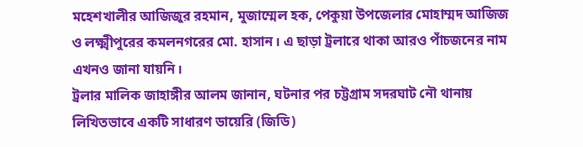মহেশখালীর আজিজুর রহমান, মুজাম্মেল হক, পেকুয়া উপজেলার মোহাম্মদ আজিজ ও লক্ষ্মীপুরের কমলনগরের মো. হাসান। এ ছাড়া ট্রলারে থাকা আরও পাঁচজনের নাম এখনও জানা যায়নি।
ট্রলার মালিক জাহাঙ্গীর আলম জানান, ঘটনার পর চট্টগ্রাম সদরঘাট নৌ থানায় লিখিতভাবে একটি সাধারণ ডায়েরি (জিডি)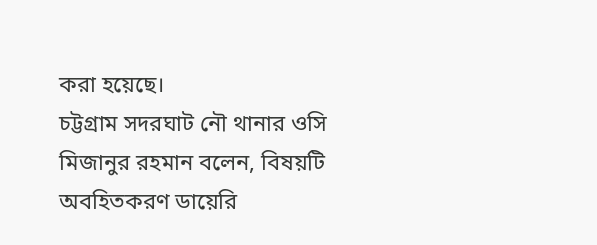করা হয়েছে।
চট্টগ্রাম সদরঘাট নৌ থানার ওসি মিজানুর রহমান বলেন, বিষয়টি অবহিতকরণ ডায়েরি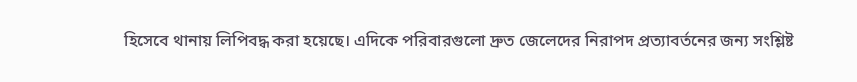হিসেবে থানায় লিপিবদ্ধ করা হয়েছে। এদিকে পরিবারগুলো দ্রুত জেলেদের নিরাপদ প্রত্যাবর্তনের জন্য সংশ্লিষ্ট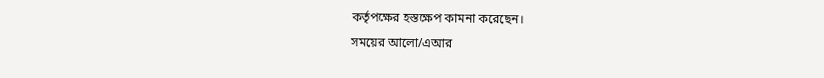কর্তৃপক্ষের হস্তক্ষেপ কামনা করেছেন।
সময়ের আলো/এআর